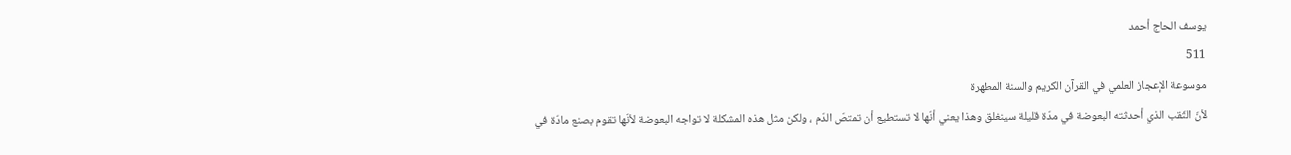يوسف الحاج أحمد
511
موسوعة الإعجاز العلمي في القرآن الكريم والسنة المطهرة
لأنّ الثّقب الذي أحدثته البعوضة في مدّة قليلة سينغلق وهذا يعني أنّها لا تستطيع أن تمتصّ الدّم ، ولكن مثل هذه المشكلة لا تواجه البعوضة لأنّها تقوم بصنع مادّة في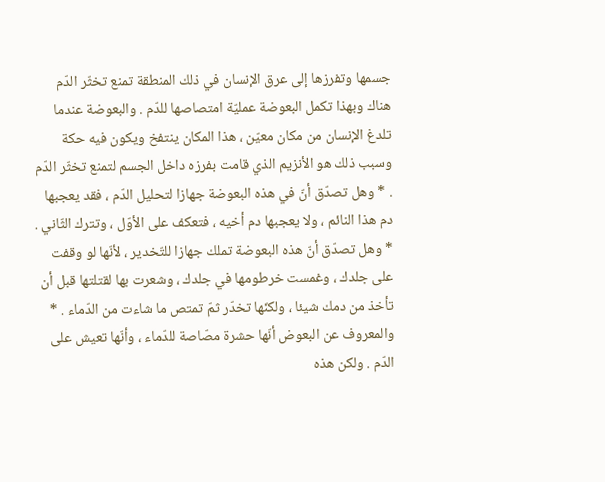جسمها وتفرزها إلى عرق الإنسان في ذلك المنطقة تمنع تخثّر الدّم هناك وبهذا تكمل البعوضة عمليّة امتصاصها للدّم . والبعوضة عندما تلدغ الإنسان من مكان معيّن ، هذا المكان ينتفخ ويكون فيه حكة وسبب ذلك هو الأنزيم الذي قامت بفرزه داخل الجسم لتمنع تخثّر الدّم . * وهل تصدّق أنّ في هذه البعوضة جهازا لتحليل الدّم ، فقد يعجبها دم هذا النائم ، ولا يعجبها دم أخيه ، فتعكف على الأوّل ، وتترك الثّاني . * وهل تصدّق أنّ هذه البعوضة تملك جهازا للتّخدير ، لأنّها لو وقفت على جلدك ، وغمست خرطومها في جلدك ، وشعرت بها لقتلتها قبل أن تأخذ من دمك شيئا ، ولكنّها تخدّر ثمّ تمتص ما شاءت من الدّماء . * والمعروف عن البعوض أنّها حشرة مصّاصة للدّماء ، وأنّها تعيش على الدّم . ولكن هذه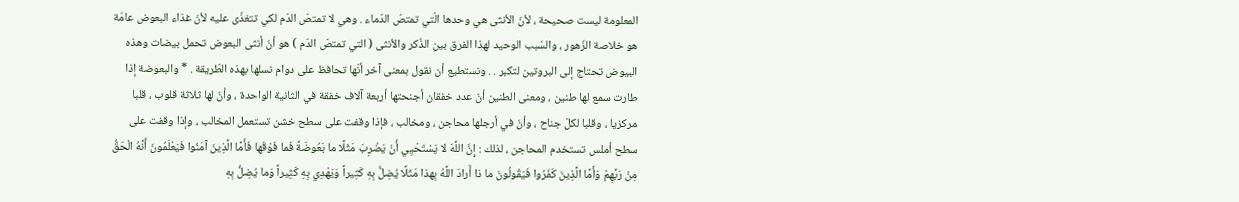المعلومة ليست صحيحة ، لأنّ الأنثى هي وحدها الّتي تمتصّ الدّماء . وهي لا تمتصّ الدّم لكي تتغذّى عليه لأنّ غذاء البعوض عامّة هو خلاصة الزّهور ، والسّبب الوحيد لهذا الفرق بين الذّكر والأنثى ( التي تمتصّ الدّم ) هو أنّ أنثى البعوض تحمل بيضات وهذه البيوض تحتاج إلى البروتين لتكبر . . ونستطيع أن نقول بمعنى آخر أنّها تحافظ على دوام نسلها بهذه الطّريقة . * والبعوضة إذا طارت سمع لها طنين ، ومعنى الطنين أنّ عدد خفقان أجنحتها أربعة آلاف خفقة في الثانية الواحدة ، وأنّ لها ثلاثة قلوب ، قلبا مركزيا ، وقلبا لكلّ جناح ، وأنّ في أرجلها محاجن ، ومخالب ، فإذا وقفت على سطح خشن تستعمل المخالب ، وإذا وقفت على سطح أملس تستخدم المحاجن ، لذلك : إِنَّ اللَّهَ لا يَسْتَحْيِي أَنْ يَضْرِبَ مَثَلًا ما بَعُوضَةً فَما فَوْقَها فَأَمَّا الَّذِينَ آمَنُوا فَيَعْلَمُونَ أَنَّهُ الْحَقُّ مِنْ رَبِّهِمْ وَأَمَّا الَّذِينَ كَفَرُوا فَيَقُولُونَ ما ذا أَرادَ اللَّهُ بِهذا مَثَلًا يُضِلُّ بِهِ كَثِيراً وَيَهْدِي بِهِ كَثِيراً وَما يُضِلُّ بِهِ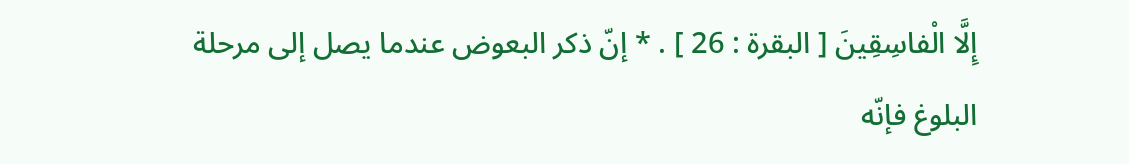إِلَّا الْفاسِقِينَ [ البقرة : 26 ] . * إنّ ذكر البعوض عندما يصل إلى مرحلة البلوغ فإنّه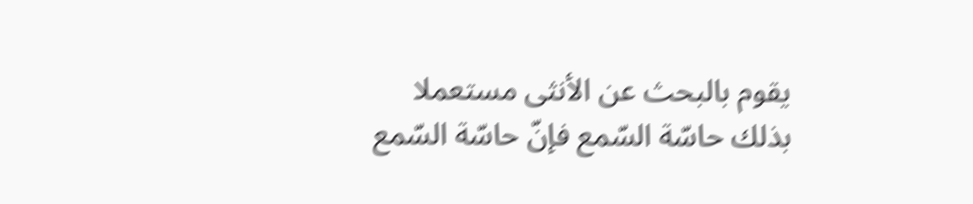يقوم بالبحث عن الأنثى مستعملا بذلك حاسّة السّمع فإنّ حاسّة السّمع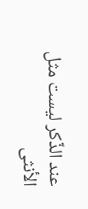عند الذّكر ليست مثل الأنثى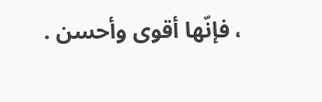، فإنّها أقوى وأحسن .